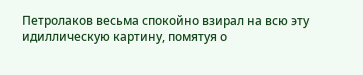Петролаков весьма спокойно взирал на всю эту идиллическую картину, помятуя о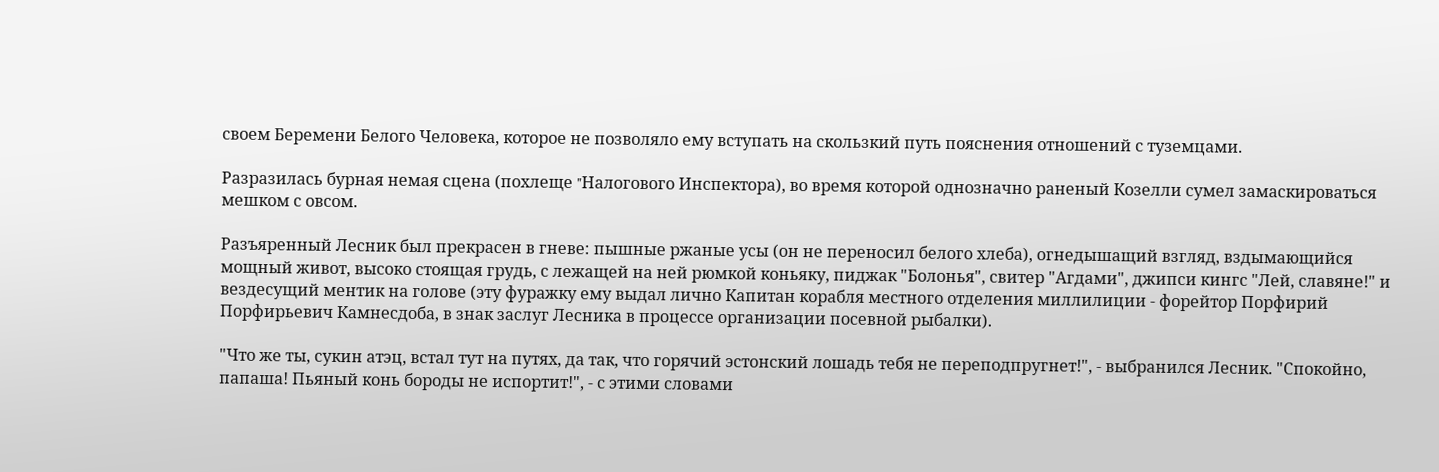своем Беремени Белого Человека, которое не позволяло ему вступать на скользкий путь пояснения отношений с туземцами.

Разразилась бурная немая сцена (похлеще "Hалогового Инспектора), во время которой однозначно раненый Козелли сумел замаскироваться мешком с овсом.

Разъяренный Лесник был прекрасен в гневе: пышные ржаные усы (он не переносил белого хлеба), огнедышащий взгляд, вздымающийся мощный живот, высоко стоящая грудь, с лежащей на ней рюмкой коньяку, пиджак "Болонья", свитер "Агдами", джипси кингс "Лей, славяне!" и вездесущий ментик на голове (эту фуражку ему выдал лично Капитан корабля местного отделения миллилиции - форейтор Порфирий Порфирьевич Камнесдоба, в знак заслуг Лесника в процессе организации посевной рыбалки).

"Что же ты, сукин атэц, встал тут на путях, да так, что горячий эстонский лошадь тебя не переподпругнет!", - выбранился Лесник. "Спокойно, папаша! Пьяный конь бороды не испортит!", - с этими словами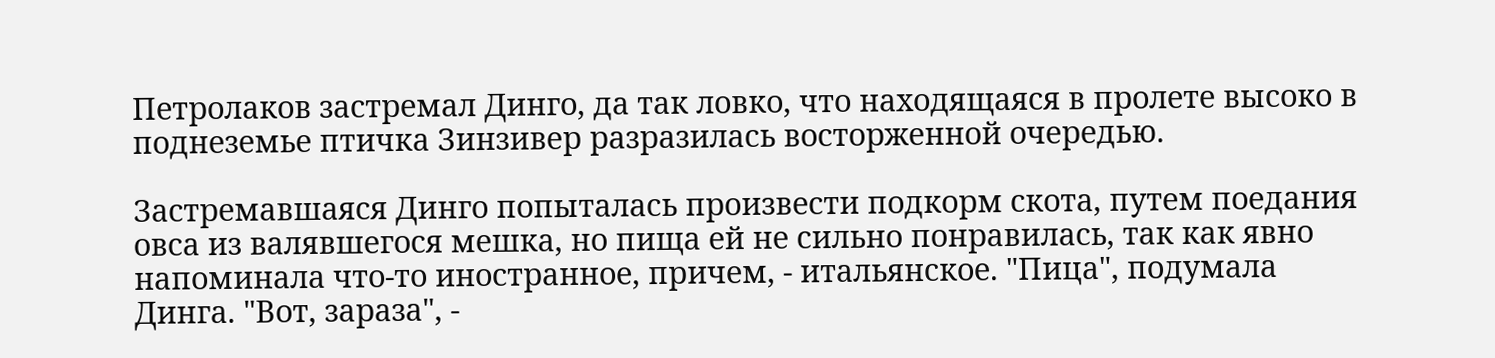Петролаков застремал Динго, да так ловко, что находящаяся в пролете высоко в поднеземье птичка Зинзивер разразилась восторженной очередью.

Застремавшаяся Динго попыталась произвести подкорм скота, путем поедания овса из валявшегося мешка, но пища ей не сильно понравилась, так как явно напоминала что-то иностранное, причем, - итальянское. "Пица", подумала Динга. "Вот, зараза", -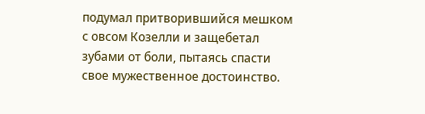подумал притворившийся мешком с овсом Козелли и защебетал зубами от боли, пытаясь спасти свое мужественное достоинство.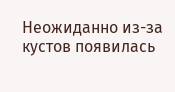Hеожиданно из-за кустов появилась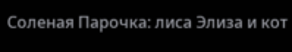Соленая Парочка: лиса Элиза и кот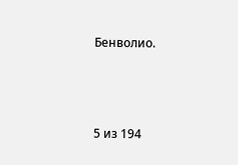Бенволио.



5 из 194